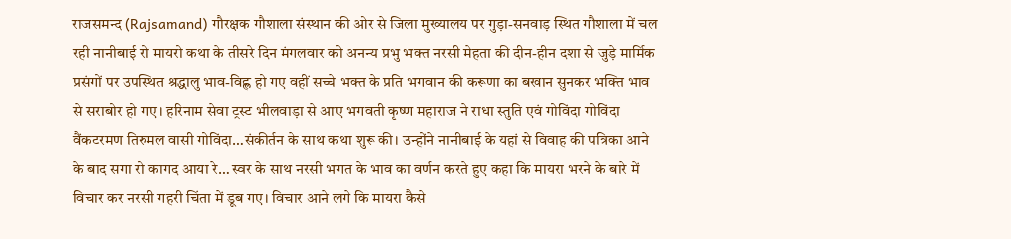राजसमन्द (Rajsamand) गौरक्षक गौशाला संस्थान की ओर से जिला मुख्यालय पर गुड़ा-सनवाड़ स्थित गौशाला में चल रही नानीबाई रो मायरो कथा के तीसरे दिन मंगलवार को अनन्य प्रभु भक्त नरसी मेहता की दीन-हीन दशा से जुड़े मार्मिक प्रसंगों पर उपस्थित श्रद्धालु भाव-विह्ल हो गए वहीं सच्चे भक्त के प्रति भगवान की करूणा का बखान सुनकर भक्ति भाव से सराबोर हो गए। हरिनाम सेवा ट्रस्ट भीलवाड़ा से आए भगवती कृष्ण महाराज ने राधा स्तुति एवं गोविंदा गोविंदा वैंकटरमण तिरुमल वासी गोविंदा…संकीर्तन के साथ कथा शुरू की। उन्होंने नानीबाई के यहां से विवाह की पत्रिका आने के बाद सगा रो कागद आया रे… स्वर के साथ नरसी भगत के भाव का वर्णन करते हुए कहा कि मायरा भरने के बारे में विचार कर नरसी गहरी चिंता में डूब गए। विचार आने लगे कि मायरा कैसे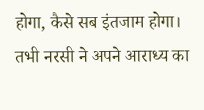होगा, कैसे सब इंतजाम होगा। तभी नरसी ने अपने आराध्य का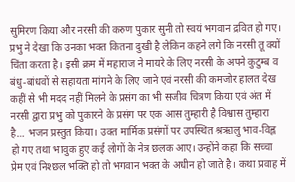सुमिरण किया और नरसी की करुण पुकार सुनी तो स्वयं भगवान द्रवित हो गए। प्रभु ने देखा कि उनका भक्त कितना दुखी है लेकिन कहने लगे कि नरसी तू क्यों चिंता करता है। इसी क्रम में महाराज ने मायरे के लिए नरसी के अपने कुटुम्ब व बंधु-बांधवों से सहायता मांगने के लिए जाने एवं नरसी की कमजोर हालत देख कहीं से भी मदद नहीं मिलने के प्रसंग का भी सजीव चित्रण किया एवं अंत में नरसी द्वारा प्रभु को पुकारने के प्रसंग पर एक आस तुम्हारी है विश्वास तुम्हारा है… भजन प्रस्तुत किया। उक्त मार्मिक प्रसंगों पर उपस्थित श्रऋालु भाव-विह्ल हो गए तथा भावुक हुए कई लोगों के नेत्र छलक आए। उन्होंने कहा कि सच्चा प्रेम एवं निश्छल भक्ति हो तो भगवान भक्त के अधीन हो जाते है। कथा प्रवाह में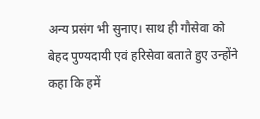अन्य प्रसंग भी सुनाए। साथ ही गौसेवा को बेहद पुण्यदायी एवं हरिसेवा बताते हुए उन्होंने कहा कि हमें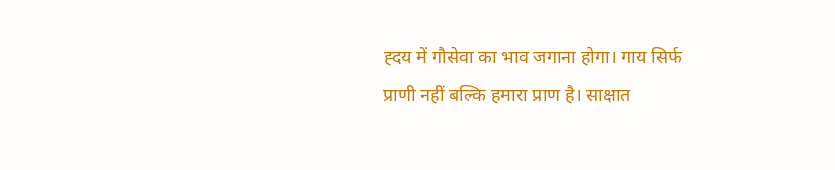ह्दय में गौसेवा का भाव जगाना होगा। गाय सिर्फ प्राणी नहीं बल्कि हमारा प्राण है। साक्षात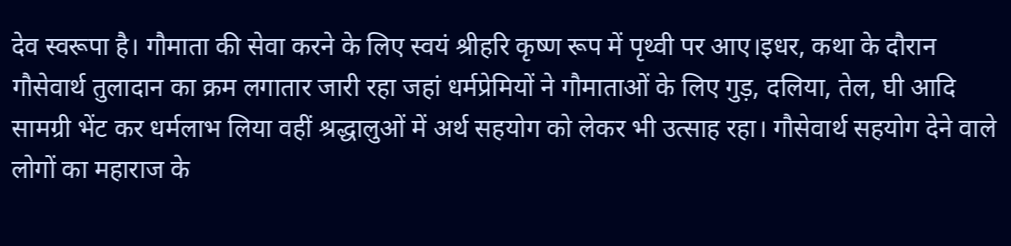देव स्वरूपा है। गौमाता की सेवा करने के लिए स्वयं श्रीहरि कृष्ण रूप में पृथ्वी पर आए।इधर, कथा के दौरान गौसेवार्थ तुलादान का क्रम लगातार जारी रहा जहां धर्मप्रेमियों ने गौमाताओं के लिए गुड़, दलिया, तेल, घी आदि सामग्री भेंट कर धर्मलाभ लिया वहीं श्रद्धालुओं में अर्थ सहयोग को लेकर भी उत्साह रहा। गौसेवार्थ सहयोग देने वाले लोगों का महाराज के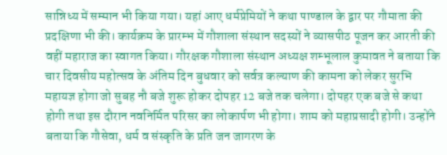सान्निध्य में सम्मान भी किया गया। यहां आए धर्मप्रेमियों ने कथा पाण्डाल के द्वार पर गौमाता की प्रदक्षिणा भी की। कार्यक्रम के प्रारम्भ में गौशाला संस्थान सदस्यों ने व्यासपीठ पूजन कर आरती की वहीं महाराज का स्वागत किया। गौरक्षक गौशाला संस्थान अध्यक्ष शम्भूलाल कुमावत ने बताया कि चार दिवसीय महोत्सव के अंतिम दिन बुधवार को सर्वत्र कल्याण की कामना को लेकर सुरभि महायज्ञ होगा जो सुबह नौ बजे शुरू होकर दोपहर 12 बजे तक चलेगा। दोपहर एक बजे से कथा होगी तथा इस दौरान नवनिर्मित परिसर का लोकार्पण भी होगा। शाम को महाप्रसादी होगी। उन्होंने बताया कि गौसेवा, धर्म व संस्कृति के प्रति जन जागरण के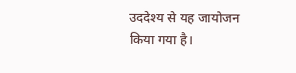उददेश्य से यह जायोजन किया गया है।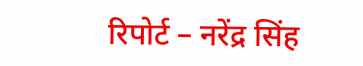रिपोर्ट – नरेंद्र सिंह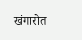खंगारोत